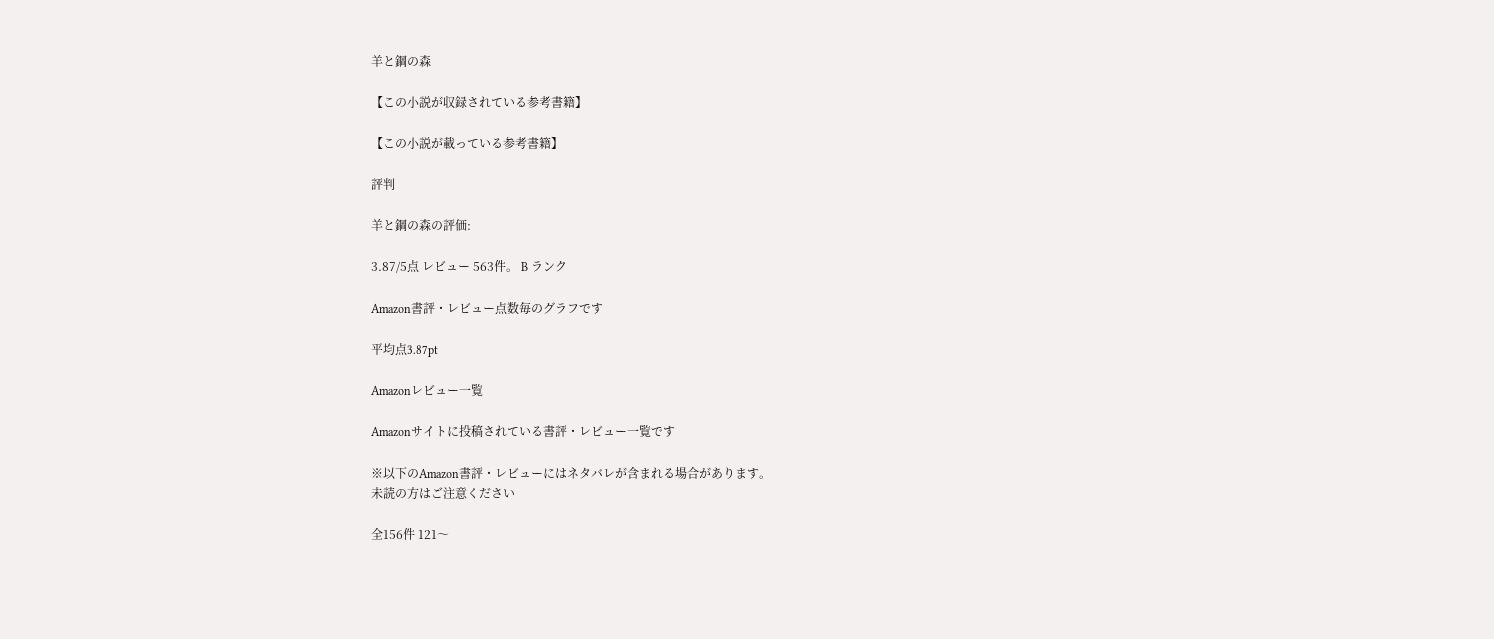羊と鋼の森

【この小説が収録されている参考書籍】

【この小説が載っている参考書籍】

評判

羊と鋼の森の評価:

3.87/5点 レビュー 563件。 B ランク

Amazon書評・レビュー点数毎のグラフです

平均点3.87pt

Amazonレビュー一覧

Amazonサイトに投稿されている書評・レビュー一覧です

※以下のAmazon書評・レビューにはネタバレが含まれる場合があります。
未読の方はご注意ください

全156件 121〜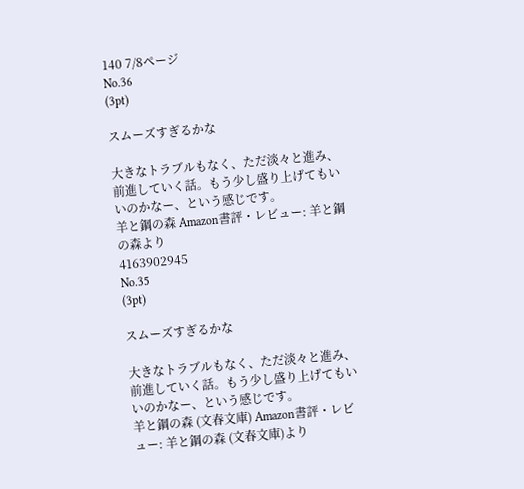140 7/8ページ
No.36
(3pt)

スムーズすぎるかな

大きなトラブルもなく、ただ淡々と進み、前進していく話。もう少し盛り上げてもいいのかなー、という感じです。
羊と鋼の森 Amazon書評・レビュー: 羊と鋼の森より
4163902945
No.35
(3pt)

スムーズすぎるかな

大きなトラブルもなく、ただ淡々と進み、前進していく話。もう少し盛り上げてもいいのかなー、という感じです。
羊と鋼の森 (文春文庫) Amazon書評・レビュー: 羊と鋼の森 (文春文庫)より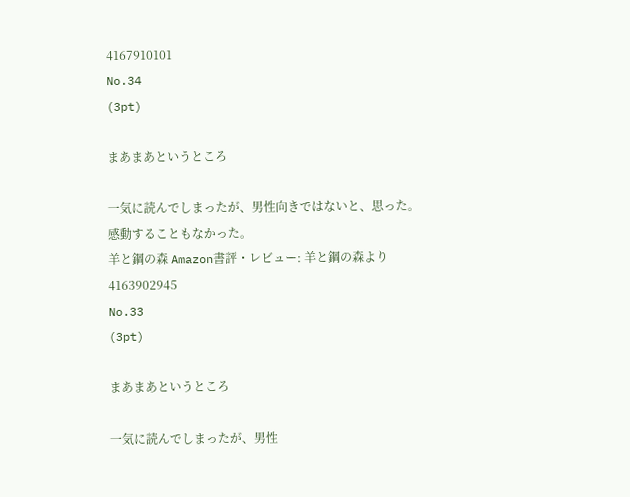4167910101
No.34
(3pt)

まあまあというところ

一気に読んでしまったが、男性向きではないと、思った。
感動することもなかった。
羊と鋼の森 Amazon書評・レビュー: 羊と鋼の森より
4163902945
No.33
(3pt)

まあまあというところ

一気に読んでしまったが、男性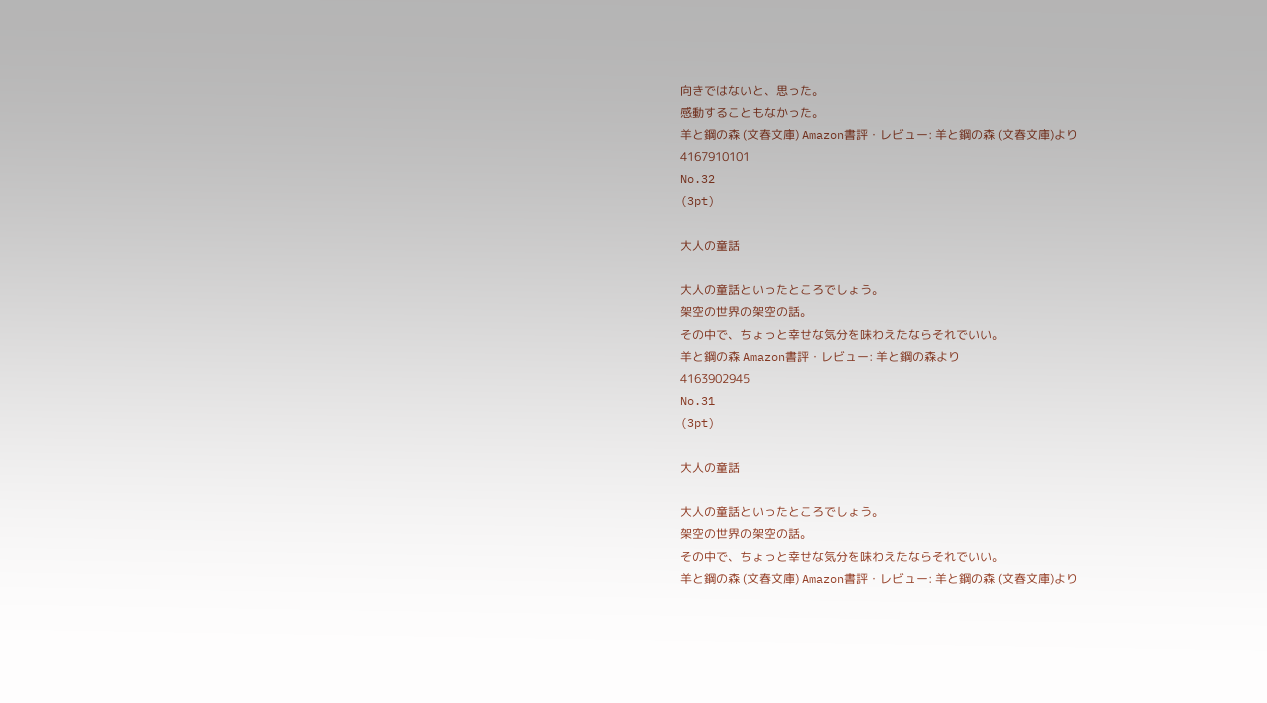向きではないと、思った。
感動することもなかった。
羊と鋼の森 (文春文庫) Amazon書評・レビュー: 羊と鋼の森 (文春文庫)より
4167910101
No.32
(3pt)

大人の童話

大人の童話といったところでしょう。
架空の世界の架空の話。
その中で、ちょっと幸せな気分を味わえたならそれでいい。
羊と鋼の森 Amazon書評・レビュー: 羊と鋼の森より
4163902945
No.31
(3pt)

大人の童話

大人の童話といったところでしょう。
架空の世界の架空の話。
その中で、ちょっと幸せな気分を味わえたならそれでいい。
羊と鋼の森 (文春文庫) Amazon書評・レビュー: 羊と鋼の森 (文春文庫)より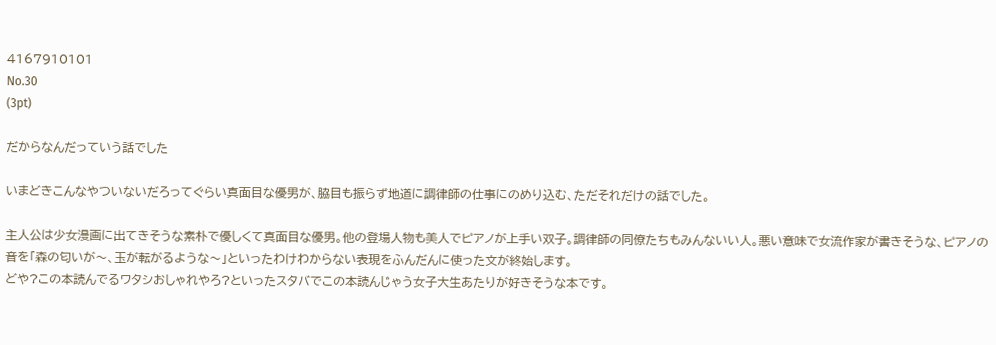4167910101
No.30
(3pt)

だからなんだっていう話でした

いまどきこんなやついないだろってぐらい真面目な優男が、脇目も振らず地道に調律師の仕事にのめり込む、ただそれだけの話でした。

主人公は少女漫画に出てきそうな素朴で優しくて真面目な優男。他の登場人物も美人でピアノが上手い双子。調律師の同僚たちもみんないい人。悪い意味で女流作家が書きそうな、ピアノの音を「森の匂いが〜、玉が転がるような〜」といったわけわからない表現をふんだんに使った文が終始します。
どや?この本読んでるワタシおしゃれやろ?といったスタバでこの本読んじゃう女子大生あたりが好きそうな本です。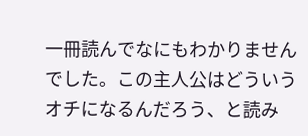一冊読んでなにもわかりませんでした。この主人公はどういうオチになるんだろう、と読み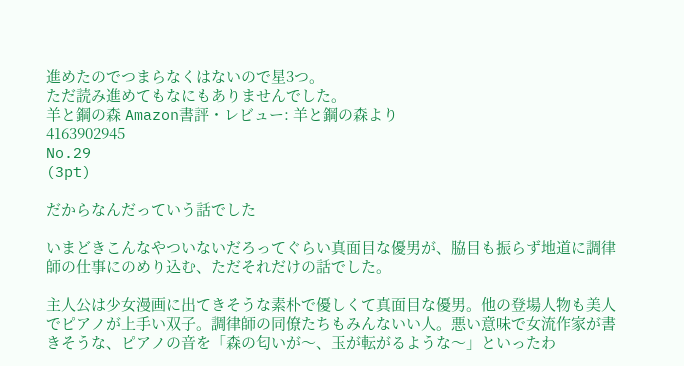進めたのでつまらなくはないので星3つ。
ただ読み進めてもなにもありませんでした。
羊と鋼の森 Amazon書評・レビュー: 羊と鋼の森より
4163902945
No.29
(3pt)

だからなんだっていう話でした

いまどきこんなやついないだろってぐらい真面目な優男が、脇目も振らず地道に調律師の仕事にのめり込む、ただそれだけの話でした。

主人公は少女漫画に出てきそうな素朴で優しくて真面目な優男。他の登場人物も美人でピアノが上手い双子。調律師の同僚たちもみんないい人。悪い意味で女流作家が書きそうな、ピアノの音を「森の匂いが〜、玉が転がるような〜」といったわ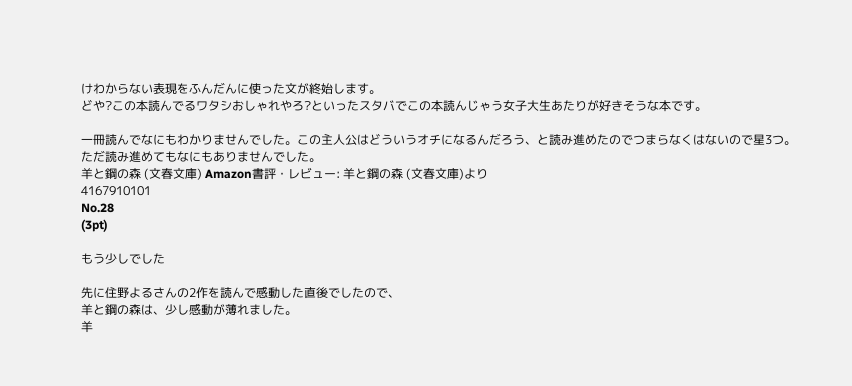けわからない表現をふんだんに使った文が終始します。
どや?この本読んでるワタシおしゃれやろ?といったスタバでこの本読んじゃう女子大生あたりが好きそうな本です。

一冊読んでなにもわかりませんでした。この主人公はどういうオチになるんだろう、と読み進めたのでつまらなくはないので星3つ。
ただ読み進めてもなにもありませんでした。
羊と鋼の森 (文春文庫) Amazon書評・レビュー: 羊と鋼の森 (文春文庫)より
4167910101
No.28
(3pt)

もう少しでした

先に住野よるさんの2作を読んで感動した直後でしたので、
羊と鋼の森は、少し感動が薄れました。
羊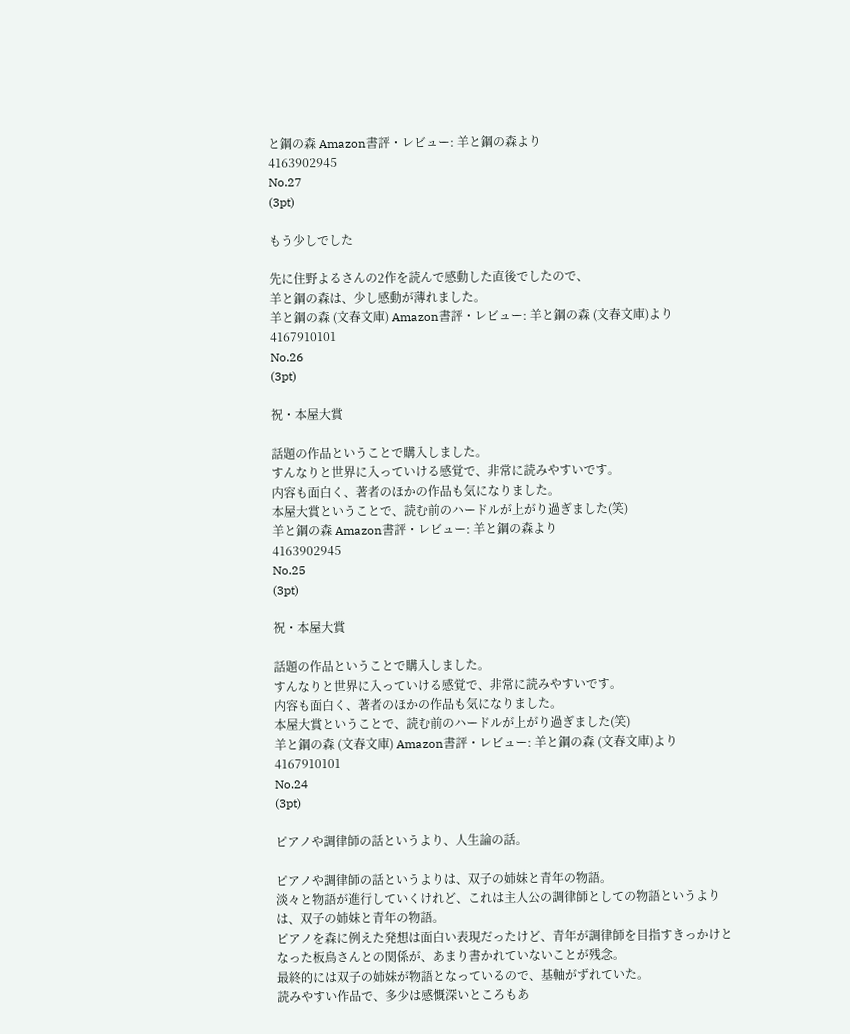と鋼の森 Amazon書評・レビュー: 羊と鋼の森より
4163902945
No.27
(3pt)

もう少しでした

先に住野よるさんの2作を読んで感動した直後でしたので、
羊と鋼の森は、少し感動が薄れました。
羊と鋼の森 (文春文庫) Amazon書評・レビュー: 羊と鋼の森 (文春文庫)より
4167910101
No.26
(3pt)

祝・本屋大賞

話題の作品ということで購入しました。
すんなりと世界に入っていける感覚で、非常に読みやすいです。
内容も面白く、著者のほかの作品も気になりました。
本屋大賞ということで、読む前のハードルが上がり過ぎました(笑)
羊と鋼の森 Amazon書評・レビュー: 羊と鋼の森より
4163902945
No.25
(3pt)

祝・本屋大賞

話題の作品ということで購入しました。
すんなりと世界に入っていける感覚で、非常に読みやすいです。
内容も面白く、著者のほかの作品も気になりました。
本屋大賞ということで、読む前のハードルが上がり過ぎました(笑)
羊と鋼の森 (文春文庫) Amazon書評・レビュー: 羊と鋼の森 (文春文庫)より
4167910101
No.24
(3pt)

ピアノや調律師の話というより、人生論の話。

ピアノや調律師の話というよりは、双子の姉妹と青年の物語。
淡々と物語が進行していくけれど、これは主人公の調律師としての物語というよりは、双子の姉妹と青年の物語。
ピアノを森に例えた発想は面白い表現だったけど、青年が調律師を目指すきっかけとなった板鳥さんとの関係が、あまり書かれていないことが残念。
最終的には双子の姉妹が物語となっているので、基軸がずれていた。
読みやすい作品で、多少は感慨深いところもあ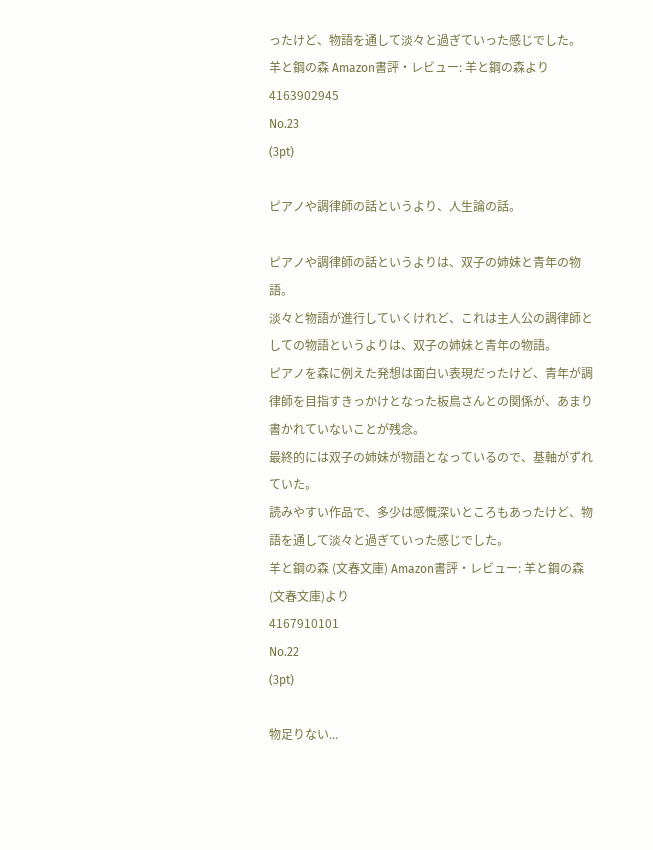ったけど、物語を通して淡々と過ぎていった感じでした。
羊と鋼の森 Amazon書評・レビュー: 羊と鋼の森より
4163902945
No.23
(3pt)

ピアノや調律師の話というより、人生論の話。

ピアノや調律師の話というよりは、双子の姉妹と青年の物語。
淡々と物語が進行していくけれど、これは主人公の調律師としての物語というよりは、双子の姉妹と青年の物語。
ピアノを森に例えた発想は面白い表現だったけど、青年が調律師を目指すきっかけとなった板鳥さんとの関係が、あまり書かれていないことが残念。
最終的には双子の姉妹が物語となっているので、基軸がずれていた。
読みやすい作品で、多少は感慨深いところもあったけど、物語を通して淡々と過ぎていった感じでした。
羊と鋼の森 (文春文庫) Amazon書評・レビュー: 羊と鋼の森 (文春文庫)より
4167910101
No.22
(3pt)

物足りない...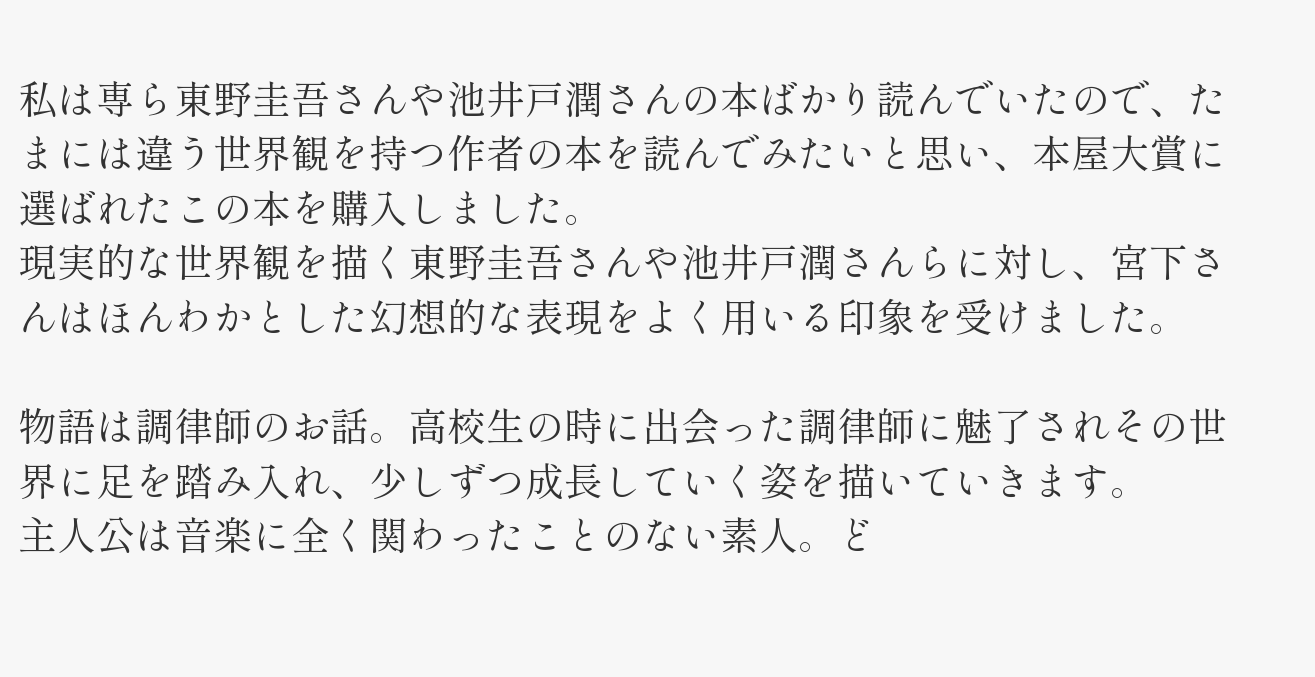私は専ら東野圭吾さんや池井戸潤さんの本ばかり読んでいたので、たまには違う世界観を持つ作者の本を読んでみたいと思い、本屋大賞に選ばれたこの本を購入しました。
現実的な世界観を描く東野圭吾さんや池井戸潤さんらに対し、宮下さんはほんわかとした幻想的な表現をよく用いる印象を受けました。

物語は調律師のお話。高校生の時に出会った調律師に魅了されその世界に足を踏み入れ、少しずつ成長していく姿を描いていきます。
主人公は音楽に全く関わったことのない素人。ど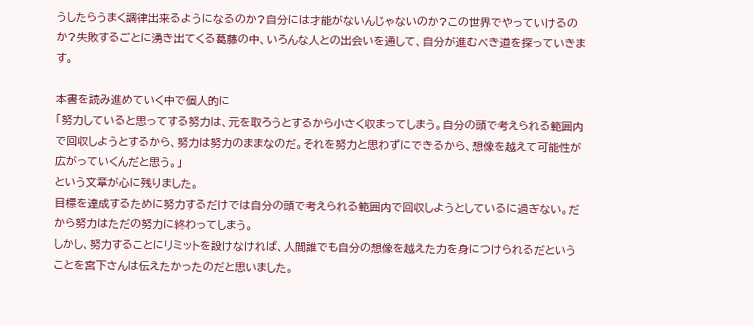うしたらうまく調律出来るようになるのか?自分には才能がないんじゃないのか?この世界でやっていけるのか?失敗するごとに湧き出てくる葛藤の中、いろんな人との出会いを通して、自分が進むべき道を探っていきます。

本書を読み進めていく中で個人的に
「努力していると思ってする努力は、元を取ろうとするから小さく収まってしまう。自分の頭で考えられる範囲内で回収しようとするから、努力は努力のままなのだ。それを努力と思わずにできるから、想像を越えて可能性が広がっていくんだと思う。」
という文章が心に残りました。
目標を達成するために努力するだけでは自分の頭で考えられる範囲内で回収しようとしているに過ぎない。だから努力はただの努力に終わってしまう。
しかし、努力することにリミットを設けなければ、人間誰でも自分の想像を越えた力を身につけられるだということを宮下さんは伝えたかったのだと思いました。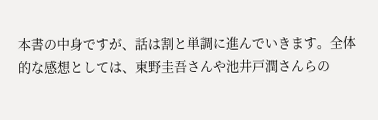本書の中身ですが、話は割と単調に進んでいきます。全体的な感想としては、東野圭吾さんや池井戸潤さんらの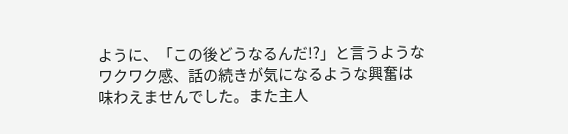ように、「この後どうなるんだ!?」と言うようなワクワク感、話の続きが気になるような興奮は味わえませんでした。また主人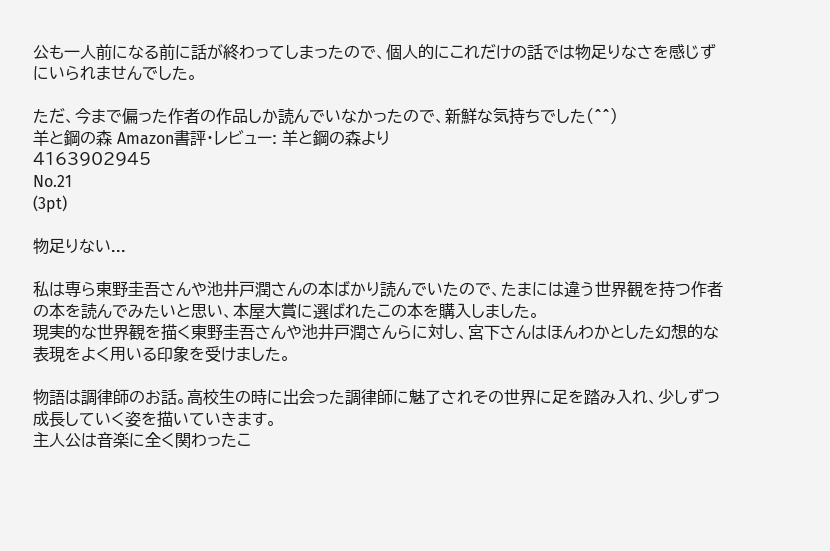公も一人前になる前に話が終わってしまったので、個人的にこれだけの話では物足りなさを感じずにいられませんでした。

ただ、今まで偏った作者の作品しか読んでいなかったので、新鮮な気持ちでした(^^)
羊と鋼の森 Amazon書評・レビュー: 羊と鋼の森より
4163902945
No.21
(3pt)

物足りない...

私は専ら東野圭吾さんや池井戸潤さんの本ばかり読んでいたので、たまには違う世界観を持つ作者の本を読んでみたいと思い、本屋大賞に選ばれたこの本を購入しました。
現実的な世界観を描く東野圭吾さんや池井戸潤さんらに対し、宮下さんはほんわかとした幻想的な表現をよく用いる印象を受けました。

物語は調律師のお話。高校生の時に出会った調律師に魅了されその世界に足を踏み入れ、少しずつ成長していく姿を描いていきます。
主人公は音楽に全く関わったこ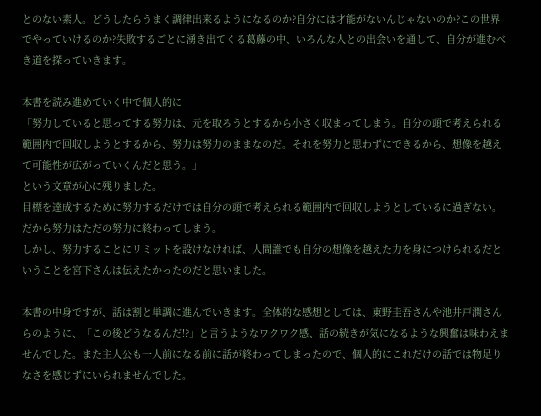とのない素人。どうしたらうまく調律出来るようになるのか?自分には才能がないんじゃないのか?この世界でやっていけるのか?失敗するごとに湧き出てくる葛藤の中、いろんな人との出会いを通して、自分が進むべき道を探っていきます。

本書を読み進めていく中で個人的に
「努力していると思ってする努力は、元を取ろうとするから小さく収まってしまう。自分の頭で考えられる範囲内で回収しようとするから、努力は努力のままなのだ。それを努力と思わずにできるから、想像を越えて可能性が広がっていくんだと思う。」
という文章が心に残りました。
目標を達成するために努力するだけでは自分の頭で考えられる範囲内で回収しようとしているに過ぎない。だから努力はただの努力に終わってしまう。
しかし、努力することにリミットを設けなければ、人間誰でも自分の想像を越えた力を身につけられるだということを宮下さんは伝えたかったのだと思いました。

本書の中身ですが、話は割と単調に進んでいきます。全体的な感想としては、東野圭吾さんや池井戸潤さんらのように、「この後どうなるんだ!?」と言うようなワクワク感、話の続きが気になるような興奮は味わえませんでした。また主人公も一人前になる前に話が終わってしまったので、個人的にこれだけの話では物足りなさを感じずにいられませんでした。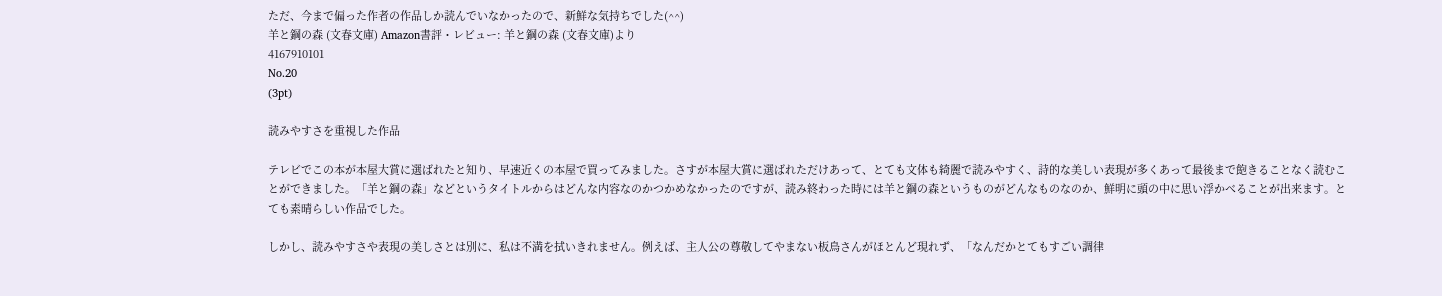ただ、今まで偏った作者の作品しか読んでいなかったので、新鮮な気持ちでした(^^)
羊と鋼の森 (文春文庫) Amazon書評・レビュー: 羊と鋼の森 (文春文庫)より
4167910101
No.20
(3pt)

読みやすさを重視した作品

テレビでこの本が本屋大賞に選ばれたと知り、早速近くの本屋で買ってみました。さすが本屋大賞に選ばれただけあって、とても文体も綺麗で読みやすく、詩的な美しい表現が多くあって最後まで飽きることなく読むことができました。「羊と鋼の森」などというタイトルからはどんな内容なのかつかめなかったのですが、読み終わった時には羊と鋼の森というものがどんなものなのか、鮮明に頭の中に思い浮かべることが出来ます。とても素晴らしい作品でした。

しかし、読みやすさや表現の美しさとは別に、私は不満を拭いきれません。例えば、主人公の尊敬してやまない板鳥さんがほとんど現れず、「なんだかとてもすごい調律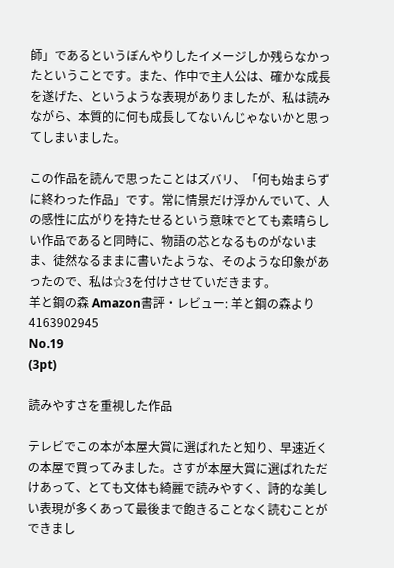師」であるというぼんやりしたイメージしか残らなかったということです。また、作中で主人公は、確かな成長を遂げた、というような表現がありましたが、私は読みながら、本質的に何も成長してないんじゃないかと思ってしまいました。

この作品を読んで思ったことはズバリ、「何も始まらずに終わった作品」です。常に情景だけ浮かんでいて、人の感性に広がりを持たせるという意味でとても素晴らしい作品であると同時に、物語の芯となるものがないまま、徒然なるままに書いたような、そのような印象があったので、私は☆3を付けさせていだきます。
羊と鋼の森 Amazon書評・レビュー: 羊と鋼の森より
4163902945
No.19
(3pt)

読みやすさを重視した作品

テレビでこの本が本屋大賞に選ばれたと知り、早速近くの本屋で買ってみました。さすが本屋大賞に選ばれただけあって、とても文体も綺麗で読みやすく、詩的な美しい表現が多くあって最後まで飽きることなく読むことができまし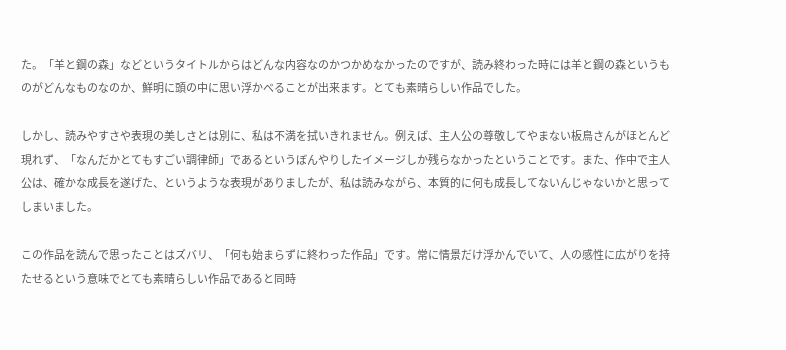た。「羊と鋼の森」などというタイトルからはどんな内容なのかつかめなかったのですが、読み終わった時には羊と鋼の森というものがどんなものなのか、鮮明に頭の中に思い浮かべることが出来ます。とても素晴らしい作品でした。

しかし、読みやすさや表現の美しさとは別に、私は不満を拭いきれません。例えば、主人公の尊敬してやまない板鳥さんがほとんど現れず、「なんだかとてもすごい調律師」であるというぼんやりしたイメージしか残らなかったということです。また、作中で主人公は、確かな成長を遂げた、というような表現がありましたが、私は読みながら、本質的に何も成長してないんじゃないかと思ってしまいました。

この作品を読んで思ったことはズバリ、「何も始まらずに終わった作品」です。常に情景だけ浮かんでいて、人の感性に広がりを持たせるという意味でとても素晴らしい作品であると同時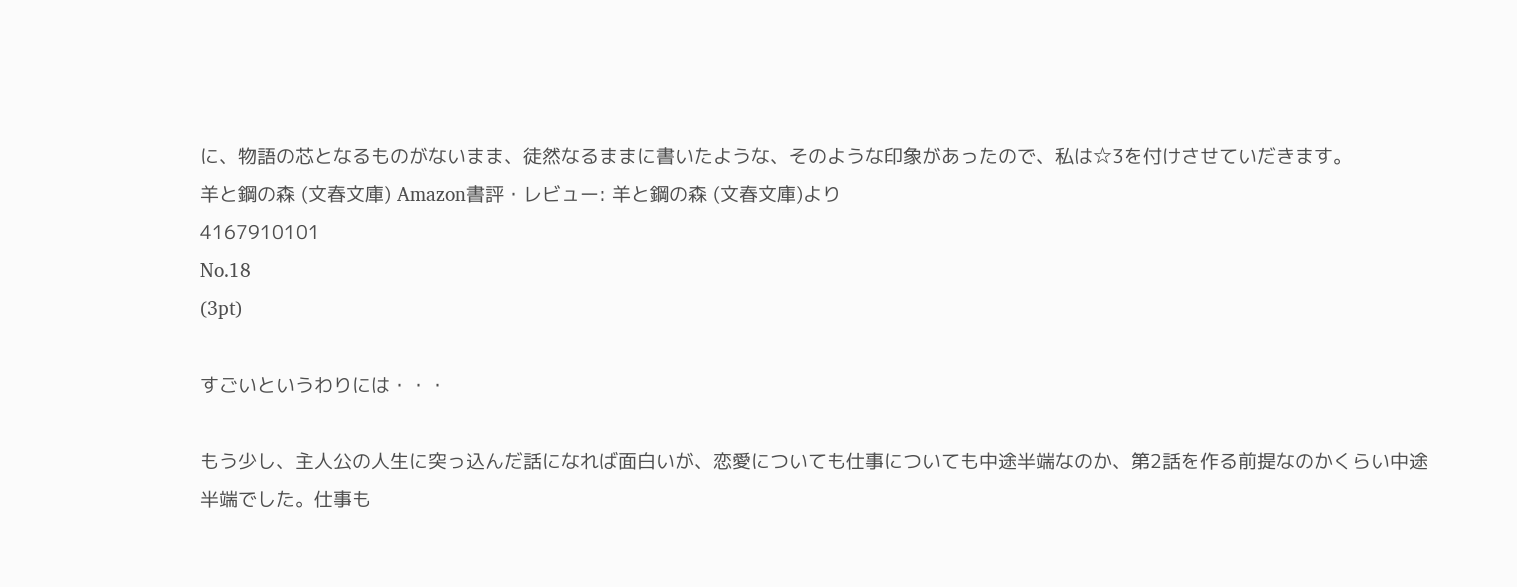に、物語の芯となるものがないまま、徒然なるままに書いたような、そのような印象があったので、私は☆3を付けさせていだきます。
羊と鋼の森 (文春文庫) Amazon書評・レビュー: 羊と鋼の森 (文春文庫)より
4167910101
No.18
(3pt)

すごいというわりには・・・

もう少し、主人公の人生に突っ込んだ話になれば面白いが、恋愛についても仕事についても中途半端なのか、第2話を作る前提なのかくらい中途
半端でした。仕事も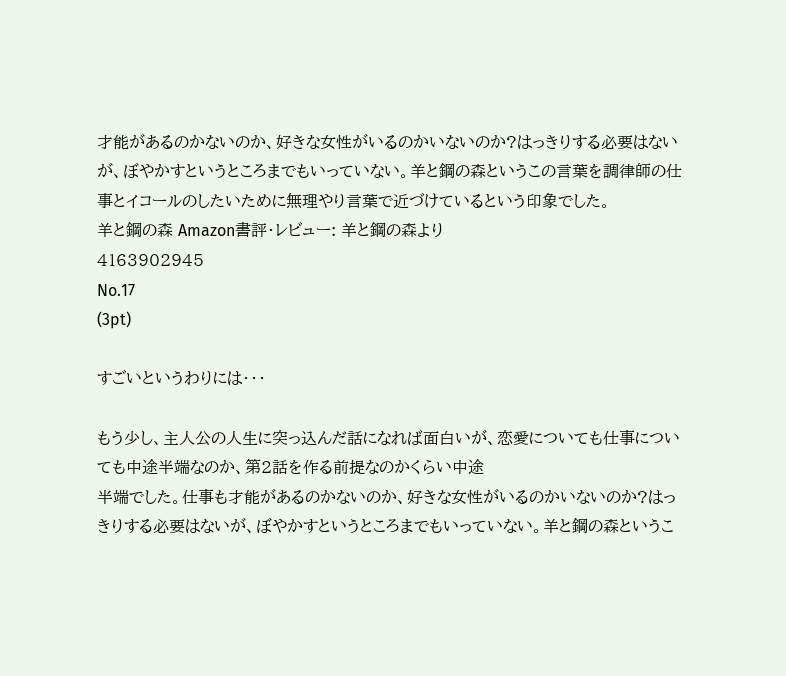才能があるのかないのか、好きな女性がいるのかいないのか?はっきりする必要はないが、ぼやかすというところまでもいっていない。羊と鋼の森というこの言葉を調律師の仕事とイコールのしたいために無理やり言葉で近づけているという印象でした。
羊と鋼の森 Amazon書評・レビュー: 羊と鋼の森より
4163902945
No.17
(3pt)

すごいというわりには・・・

もう少し、主人公の人生に突っ込んだ話になれば面白いが、恋愛についても仕事についても中途半端なのか、第2話を作る前提なのかくらい中途
半端でした。仕事も才能があるのかないのか、好きな女性がいるのかいないのか?はっきりする必要はないが、ぼやかすというところまでもいっていない。羊と鋼の森というこ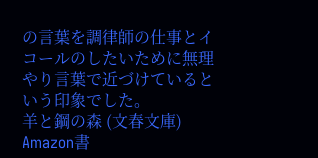の言葉を調律師の仕事とイコールのしたいために無理やり言葉で近づけているという印象でした。
羊と鋼の森 (文春文庫) Amazon書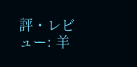評・レビュー: 羊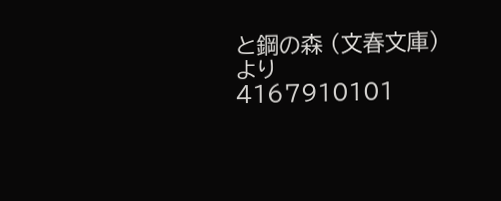と鋼の森 (文春文庫)より
4167910101